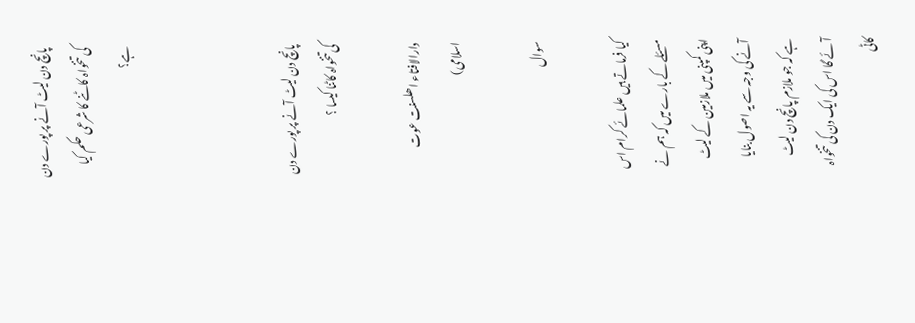پانچ دن لیٹ آنے پر پورے دن کی تنخواہ کاٹنے کا شرعی حکم کیا ہے؟



پانچ دن لیٹ آنے پر پورے دن کی تنخواہ کاٹنا کیسا ؟

دارالافتاء اھلسنت عوت اسلامی)

سوال

کیا فرماتے ہیں علمائے کرام اس مسئلے کے بارے میں کہ ہم نے اپنی کمپنی میں ملازمین کے لیٹ آنے کی وجہ سے یہ اصول بنایا ہے کہ جو ملازم پانچ دن لیٹ آئے گا اس کی ایک دن کی تنخواہ کاٹی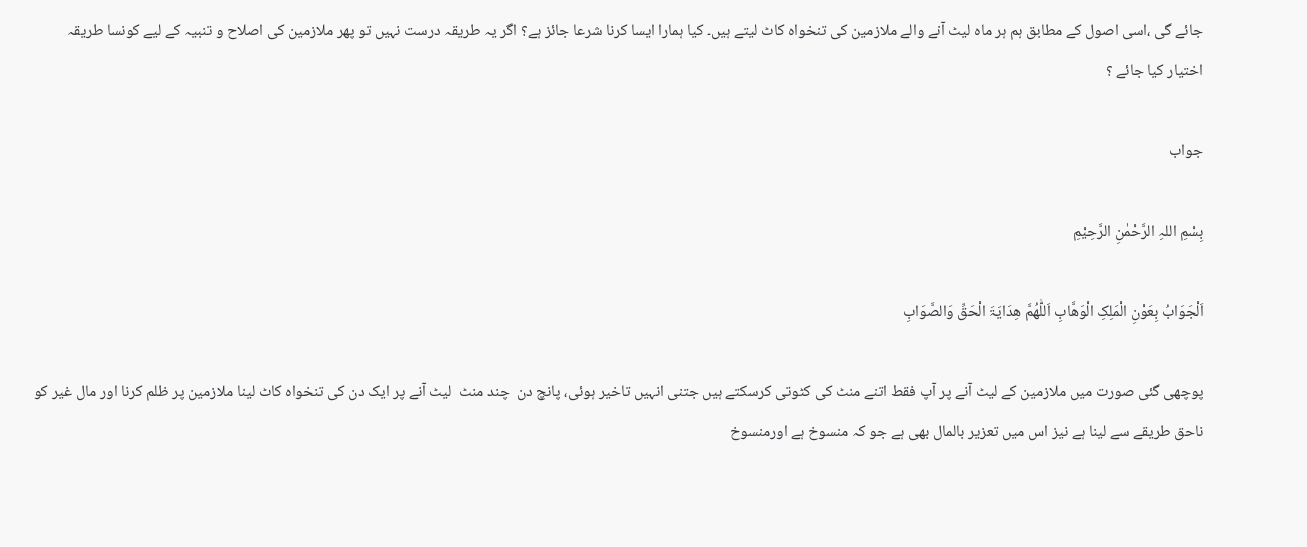جائے گی ،اسی اصول کے مطابق ہم ہر ماہ لیٹ آنے والے ملازمین کی تنخواہ کاٹ لیتے ہیں۔ کیا ہمارا ایسا کرنا شرعا جائز ہے؟ اگر یہ طریقہ درست نہیں تو پھر ملازمین کی اصلاح و تنبیہ کے لیے کونسا طریقہ اختیار کیا جائے ؟

جواب

بِسْمِ اللہِ الرَّحْمٰنِ الرَّحِیْمِ

اَلْجَوَابُ بِعَوْنِ الْمَلِکِ الْوَھَّابِ اَللّٰھُمَّ ھِدَایَۃَ الْحَقِّ وَالصَّوَابِ

پوچھی گئی صورت میں ملازمین کے لیٹ آنے پر آپ فقط اتنے منٹ کی کٹوتی کرسکتے ہیں جتنی انہیں تاخیر ہوئی، پانچ دن  چند منٹ  لیٹ آنے پر ایک دن کی تنخواہ کاٹ لینا ملازمین پر ظلم کرنا اور مال غیر کو ناحق طریقے سے لینا ہے نیز اس میں تعزیر بالمال بھی ہے جو کہ منسوخ ہے اورمنسوخ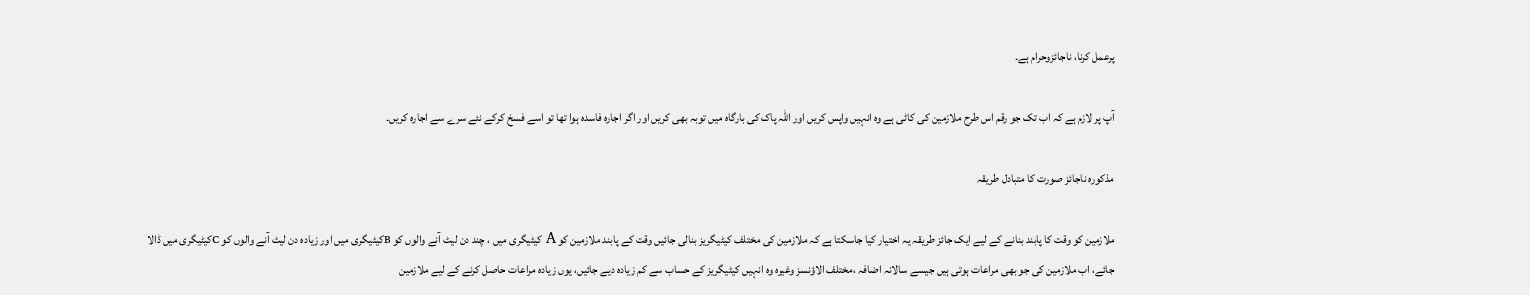پرعمل کرنا، ناجائزوحرام ہے۔

آپ پر لازم ہے کہ اب تک جو رقم اس طرح ملازمین کی کاٹی ہے وہ انہیں واپس کریں اور اللہ پاک کی بارگاہ میں توبہ بھی کریں اور اگر اجارہ فاسدہ ہوا تھا تو اسے فسخ کرکے نئے سرے سے اجارہ کریں۔

مذکورہ ناجائز صورت کا متبادل طریقہ

ملازمین کو وقت کا پابند بنانے کے لیے ایک جائز طریقہ یہ اختیار کیا جاسکتا ہے کہ ملازمین کی مختلف کیٹیگریز بنالی جائیں وقت کے پابند ملازمین کو A کیٹیگری میں ، چند دن لیٹ آنے والوں کو Bکیٹیگری میں اور زیادہ دن لیٹ آنے والوں کو Cکیٹیگری میں ڈالا جائے، اب ملازمین کی جو بھی مراعات ہوتی ہیں جیسے سالانہ اضافہ ،مختلف الاؤنسز وغیرہ وہ انہیں کیٹیگریز کے حساب سے کم زیادہ دیے جائیں، یوں زیادہ مراعات حاصل کرنے کے لیے ملازمین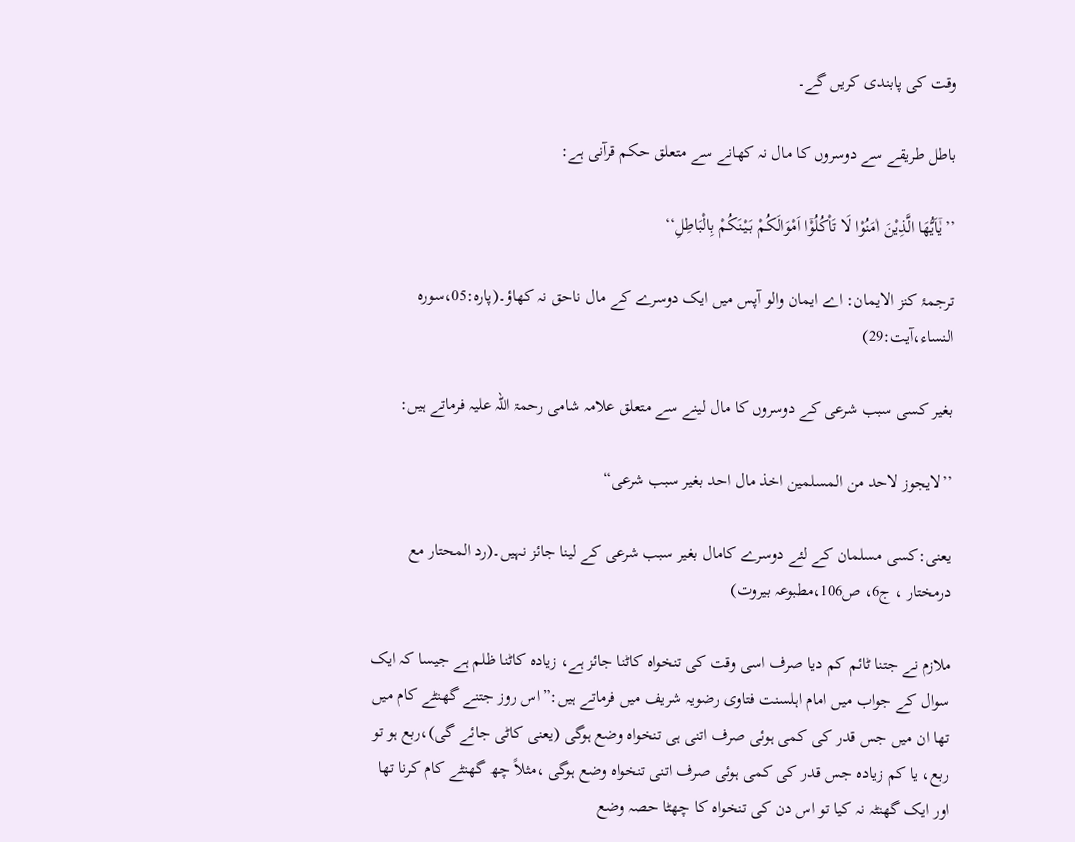وقت کی پابندی کریں گے۔

باطل طریقے سے دوسروں کا مال نہ کھانے سے متعلق حکم قرآنی ہے:

’’یٰۤاَیُّهَا الَّذِیْنَ اٰمَنُوْا لَا تَاْكُلُوْۤا اَمْوَالَكُمْ بَیْنَكُمْ بِالْبَاطِلِ‘‘

ترجمۂ کنز الایمان: اے ایمان والو آپس میں ایک دوسرے کے مال ناحق نہ کھاؤ۔(پارہ:05،سورہ النساء،آيت:29)

بغیر کسی سبب شرعی کے دوسروں کا مال لینے سے متعلق علامہ شامی رحمۃ اللہ علیہ فرماتے ہیں:

’’لايجوز لاحد من المسلمين اخذ مال احد بغير سبب شرعى“

یعنی:کسی مسلمان کے لئے دوسرے کامال بغیر سبب شرعی کے لینا جائز نہیں۔(رد المحتار مع درمختار ، ج6، ص106،مطبوعہ بيروت)

ملازم نے جتنا ٹائم کم دیا صرف اسی وقت کی تنخواہ کاٹنا جائز ہے، زیادہ کاٹنا ظلم ہے جیسا کہ ایک سوال کے جواب میں امام اہلسنت فتاوی رضویہ شریف میں فرماتے ہیں:”اس روز جتنے گھنٹے کام میں تھا ان میں جس قدر کی کمی ہوئی صرف اتنی ہی تنخواہ وضع ہوگی (یعنی کاٹی جائے گی)،ربع ہو تو ربع، یا کم زیادہ جس قدر کی کمی ہوئی صرف اتنی تنخواہ وضع ہوگی ،مثلاً چھ گھنٹے کام کرنا تھا اور ایک گھنٹہ نہ کیا تو اس دن کی تنخواہ کا چھٹا حصہ وضع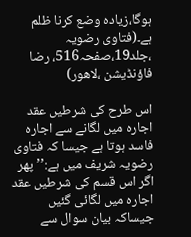ہوگا،زیادہ وضع کرنا ظلم ہے۔(فتاوی رضویہ ،جلد19،صفحہ516، رضا فاؤنڈیشن ،لاھور)

اس طرح کی شرطیں عقد اجارہ میں لگانے سے اجارہ فاسد ہوتا ہے جیسا کہ فتاوی رضویہ شریف میں ہے:’’ پھر اگر اس قسم کی شرطیں عقد اجارہ میں لگائی گئیں جیساکہ بیان سوال سے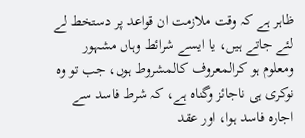ظاہر ہے کہ وقت ملازمت ان قواعد پر دستخط لے لئے جاتے ہیں، یا ایسے شرائط وہاں مشہور ومعلوم ہو کرالمعروف کالمشروط ہوں، جب تو وہ نوکری ہی ناجائز وگناہ ہے، کہ شرط فاسد سے اجارہ فاسد ہوا، اور عقد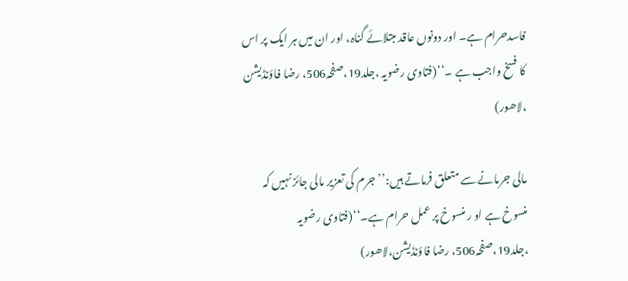فاسدحرام ہے۔ اور دونوں عاقد مبتلائے گناہ، اور ان میں ہر ایک پر اس کا فسخ واجب ہے ۔‘‘(فتاوی رضویہ ،جلد19،صفحہ506، رضا فاؤنڈیشن ،لاھور)

مالی جرمانے سے متعلق فرماتے ہیں:’’جرم کی تعزیر مالی جائز نہیں کہ منسوخ ہے او ر منسوخ پر عمل حرام ہے۔‘‘(فتاوی رضویہ ،جلد19،صفحہ506، رضا فاؤنڈیشن،لاھور)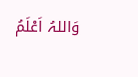وَاللہُ اَعْلَمُ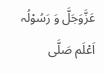عَزَّوَجَلَّ وَ رَسُوْلُہ اَعْلَم صَلَّی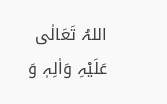اللہُ تَعَالٰی عَلَیْہِ وَاٰلِہٖ وَ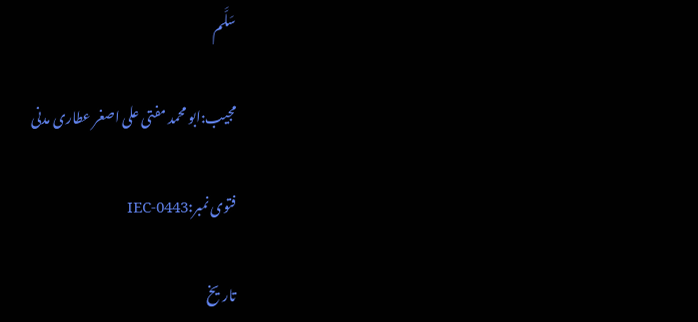سَلَّم

مجیب:ابو محمد مفتی علی اصغر عطاری مدنی

فتوی نمبر:IEC-0443

تاریخ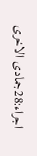اجراء:28جمادی الاخری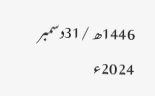1446ھ /31دسمبر 2024ء